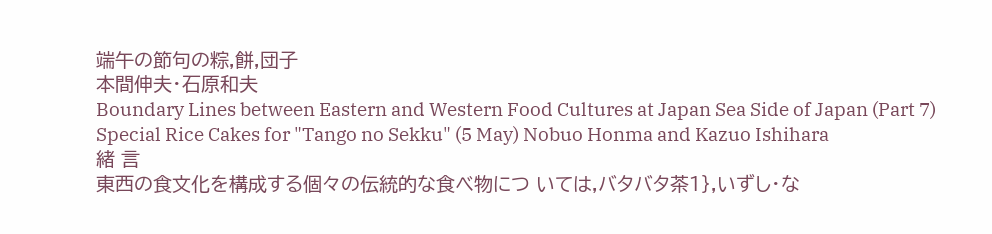端午の節句の粽,餅,団子
本間伸夫・石原和夫
Boundary Lines between Eastern and Western Food Cultures at Japan Sea Side of Japan (Part 7)
Special Rice Cakes for "Tango no Sekku" (5 May) Nobuo Honma and Kazuo Ishihara
緒 言
東西の食文化を構成する個々の伝統的な食べ物につ いては,バタバタ茶1},いずし・な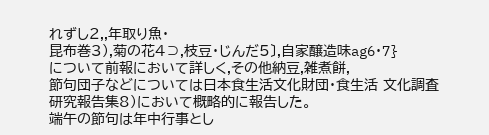れずし2,,年取り魚・
昆布巻3),菊の花4⊃,枝豆・じんだ5〕,自家醸造味ag6・7}
について前報において詳しく,その他納豆,雑煮餅,
節句団子などについては日本食生活文化財団・食生活 文化調査研究報告集8)において概略的に報告した。
端午の節句は年中行事とし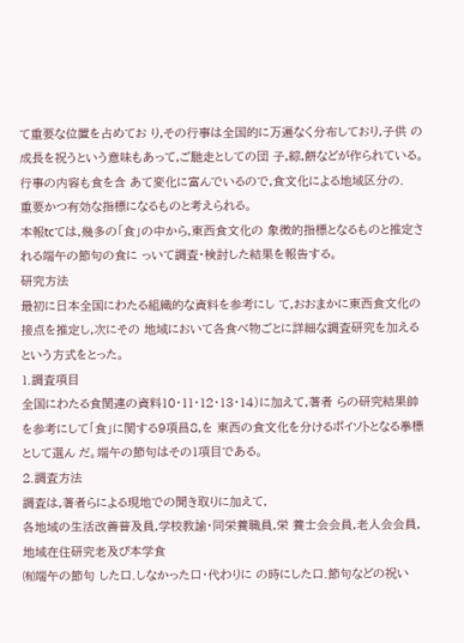て重要な位置を占めてお り,その行事は全国的に万遍なく分布しており,子供 の成長を祝うという意味もあって,ご馳走としての団 子,綜,餅などが作られている。行事の内容も食を含 あて変化に富んでいるので,食文化による地域区分の.
重要かつ有効な指標になるものと考えられる。
本報tcては,幾多の「食」の中から,東西食文化の 象徴的指標となるものと推定される端午の節句の食に っいて調査・検討した結果を報告する。
研究方法
最初に日本全国にわたる組織的な資料を参考にし て,おおまかに東西食文化の接点を推定し,次にその 地域において各食べ物ごとに詳細な調査研究を加える
という方式をとった。
1.調査項目
全国にわたる食関連の資料10・11・12・13・14)に加えて,著者 らの研究結果帥を参考にして「食」に関する9項昌8,を 東西の食文化を分けるポイソトとなる拳標として選ん だ。端午の節句はその1項目である。
2.調査方法
調査は,著者らによる現地での聞き取りに加えて,
各地域の生活改善普及員,学校教諭・同栄養職員,栄 養士会会員,老人会会員,地域在住研究老及び本学食
㈲端午の節句 した口.しなかった口・代わりに の時にした口.節句などの祝い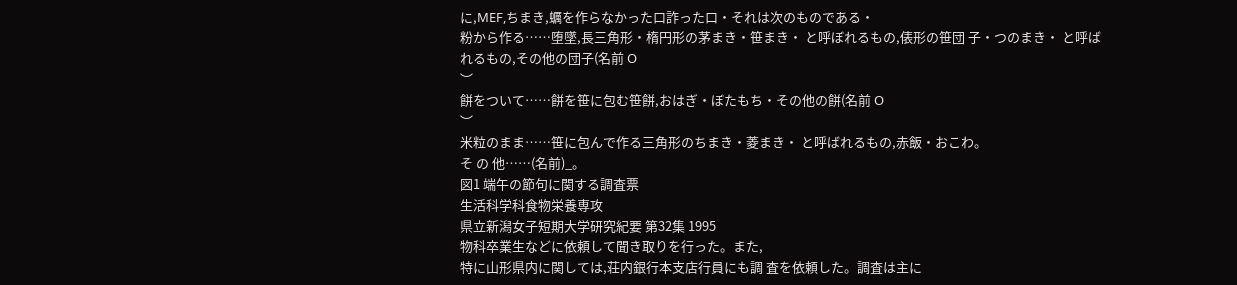に,MEF,ちまき,蠣を作らなかった口詐った口・それは次のものである・
粉から作る……堕墜,長三角形・楕円形の茅まき・笹まき・ と呼ぼれるもの,俵形の笹団 子・つのまき・ と呼ばれるもの,その他の団子(名前 O
︶
餅をついて……餅を笹に包む笹餅,おはぎ・ぼたもち・その他の餅(名前 O
︶
米粒のまま……笹に包んで作る三角形のちまき・菱まき・ と呼ばれるもの,赤飯・おこわ。
そ の 他……(名前)_。
図1 端午の節句に関する調査票
生活科学科食物栄養専攻
県立新潟女子短期大学研究紀要 第32集 1995
物科卒業生などに依頼して聞き取りを行った。また,
特に山形県内に関しては,荘内銀行本支店行員にも調 査を依頼した。調査は主に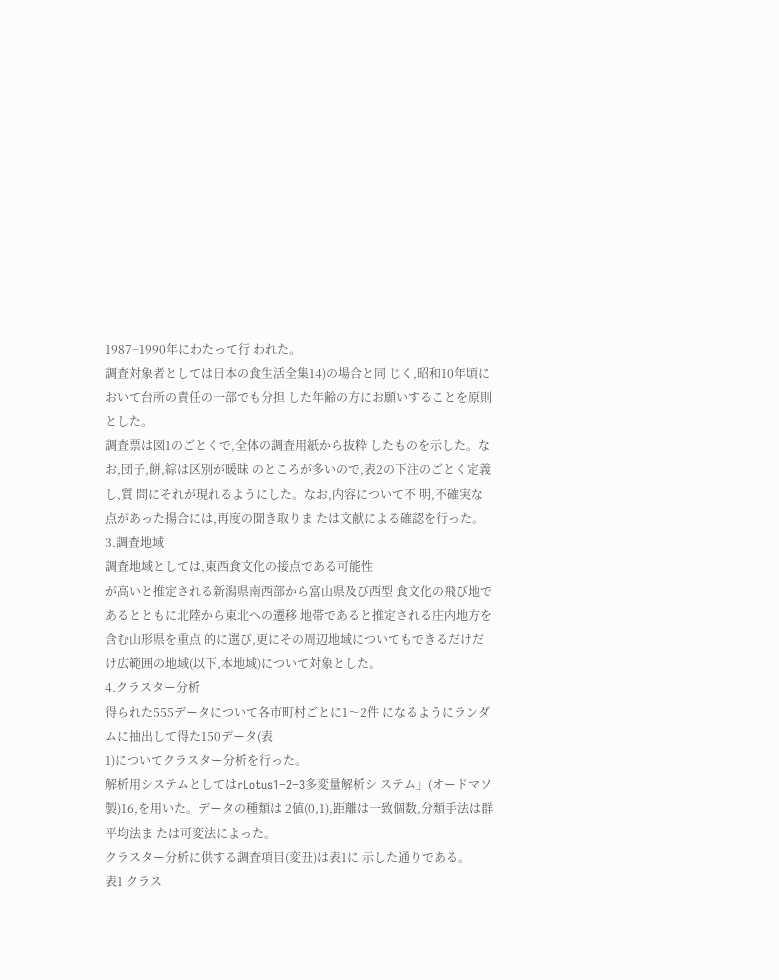1987−1990年にわたって行 われた。
調査対象者としては日本の食生活全集14)の場合と同 じく,昭和10年頃において台所の責任の一部でも分担 した年齢の方にお願いすることを原則とした。
調査票は図1のごとくで,全体の調査用紙から抜粋 したものを示した。なお,団子,餅,綜は区別が暖昧 のところが多いので,表2の下注のごとく定義し,質 問にそれが現れるようにした。なお,内容について不 明,不確実な点があった揚合には,再度の聞き取りま たは文献による確認を行った。
3.調査地域
調査地域としては,東西食文化の接点である可能性
が高いと推定される新潟県南西部から富山県及び西型 食文化の飛び地であるとともに北陸から東北への遷移 地帯であると推定される庄内地方を含む山形県を重点 的に選び,更にその周辺地域についてもできるだけだ け広範囲の地域(以下,本地域)について対象とした。
4.クラスター分析
得られた555データについて各市町村ごとに1〜2件 になるようにランダムに抽出して得た150データ(表
1)についてクラスター分析を行った。
解析用システムとしてはrLotus1−2−3多変量解析シ ステム」(オードマソ製)16,を用いた。データの種類は 2値(0,1),距離は一致個数,分類手法は群平均法ま たは可変法によった。
クラスター分析に供する調査項目(変丑)は表1に 示した通りである。
表1 クラス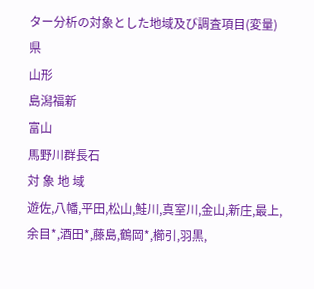ター分析の対象とした地域及び調査項目(変量)
県
山形
島潟福新
富山
馬野川群長石
対 象 地 域
遊佐,八幡,平田,松山,鮭川,真室川,金山,新庄,最上,余目*,酒田*,藤島,鶴岡*,櫛引,羽黒,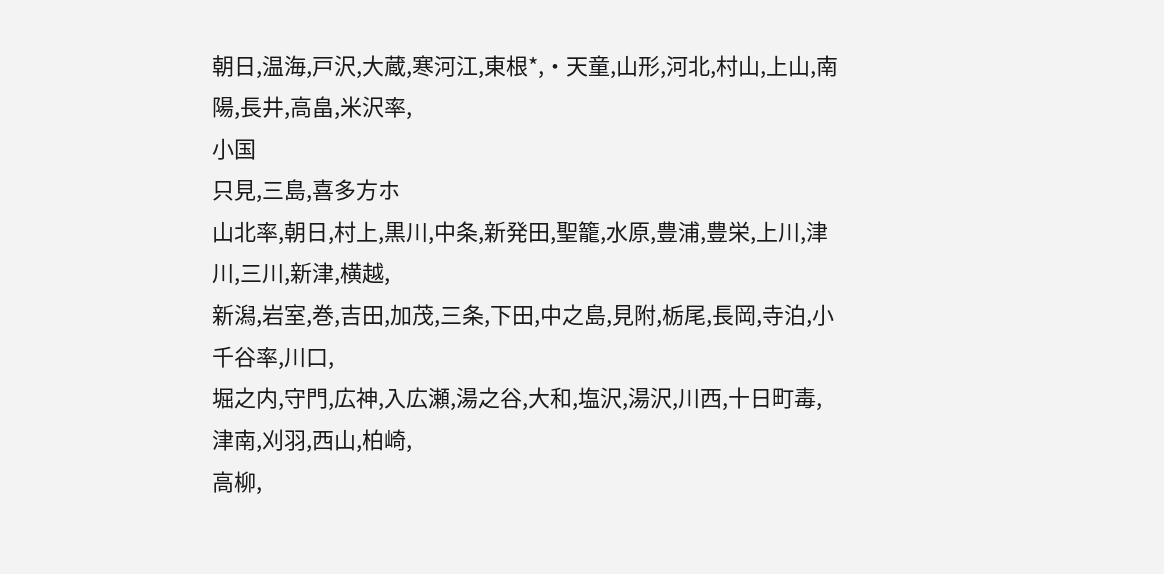朝日,温海,戸沢,大蔵,寒河江,東根*,・天童,山形,河北,村山,上山,南陽,長井,高畠,米沢率,
小国
只見,三島,喜多方ホ
山北率,朝日,村上,黒川,中条,新発田,聖籠,水原,豊浦,豊栄,上川,津川,三川,新津,横越,
新潟,岩室,巻,吉田,加茂,三条,下田,中之島,見附,栃尾,長岡,寺泊,小千谷率,川口,
堀之内,守門,広神,入広瀬,湯之谷,大和,塩沢,湯沢,川西,十日町毒,津南,刈羽,西山,柏崎,
高柳,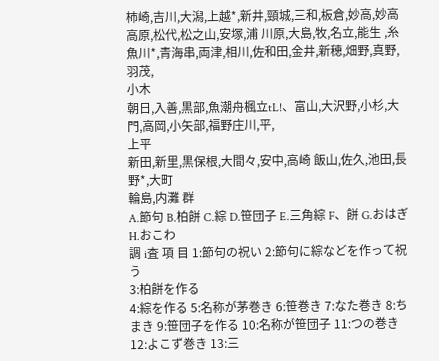柿崎,吉川,大潟,上越*,新井,頸城,三和,板倉,妙高,妙高高原,松代,松之山,安塚,浦 川原,大島,牧,名立,能生 ,糸魚川*,青海串,両津,相川,佐和田,金井,新穂,畑野,真野,羽茂,
小木
朝日,入善,黒部,魚潮舟楓立tL!、富山,大沢野,小杉,大門,高岡,小矢部,福野庄川,平,
上平
新田,新里,黒保根,大間々,安中,高崎 飯山,佐久,池田,長野*,大町
輪島,内灘 群
A.節句 B.柏餅 C.綜 D.笹団子 E.三角綜 F、餅 G.おはぎ H.おこわ
調 i査 項 目 1:節句の祝い 2:節句に綜などを作って祝う
3:柏餅を作る
4:綜を作る 5:名称が茅巻き 6:笹巻き 7:なた巻き 8:ちまき 9:笹団子を作る 10:名称が笹団子 11:つの巻き 12:よこず巻き 13:三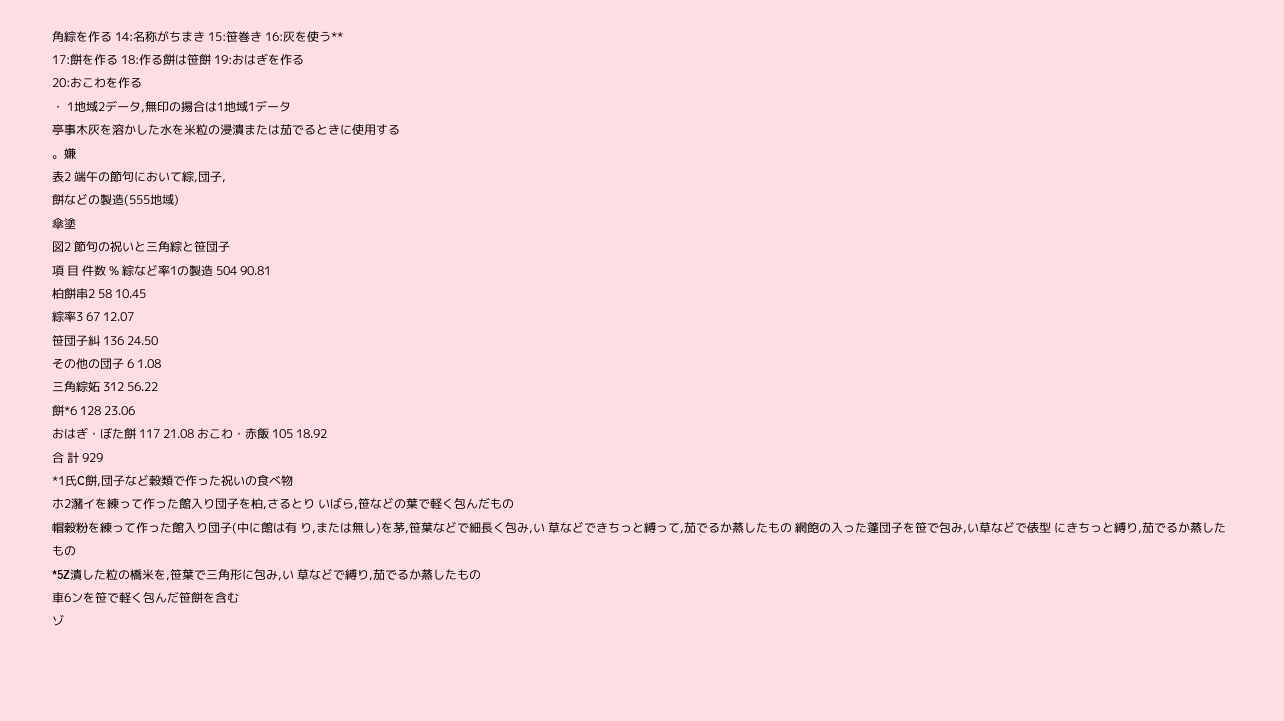角綜を作る 14:名称がちまき 15:笹巻き 16:灰を使う**
17:餅を作る 18:作る餅は笹餅 19:おはぎを作る
20:おこわを作る
・ 1地域2データ,無印の揚合は1地域1データ
亭事木灰を溶かした水を米粒の浸潰または茄でるときに使用する
。嫌
表2 端午の節句において綜,団子,
餅などの製造(555地域)
傘塗
図2 節句の祝いと三角綜と笹団子
項 目 件数 % 綜など率1の製造 504 90.81
柏餅串2 58 10.45
綜率3 67 12.07
笹団子糾 136 24.50
その他の団子 6 1.08
三角綜妬 312 56.22
餅*6 128 23.06
おはぎ・ぼた餅 117 21.08 おこわ・赤飯 105 18.92
合 計 929
*1氏C餅,団子など穀類で作った祝いの食べ物
ホ2瀦イを練って作った館入り団子を柏,さるとり いばら,笹などの葉で軽く包んだもの
帽穀粉を練って作った館入り団子(中に館は有 り,または無し)を茅,笹葉などで細長く包み,い 草などできちっと縛って,茄でるか蒸したもの 網飽の入った蓬団子を笹で包み,い草などで俵型 にきちっと縛り,茄でるか蒸したもの
*5Z漬した粒の橋米を,笹葉で三角形に包み,い 草などで縛り,茄でるか蒸したもの
車6ンを笹で軽く包んだ笹餅を含む
ゾ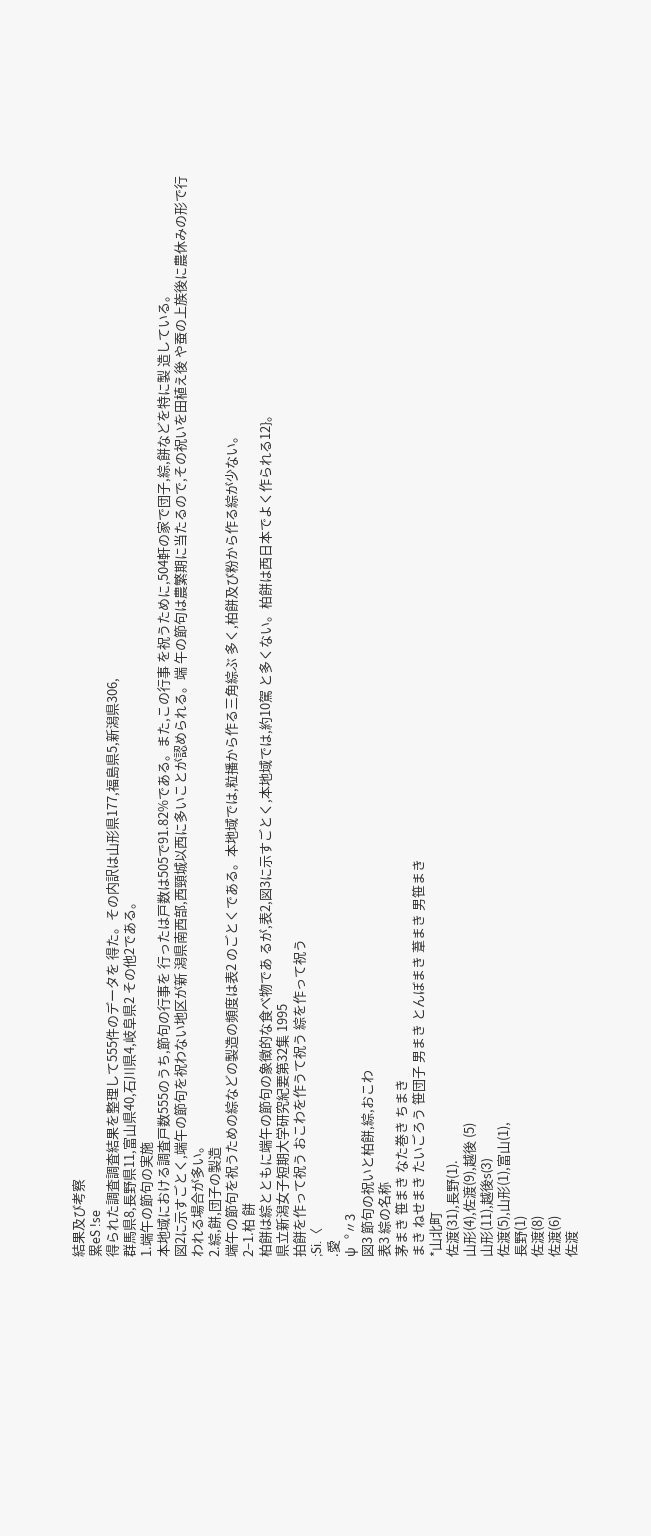結果及び考察
累eS !se
得られた調査調査結果を整理して555件のデータを 得た。その内訳は山形県177,福島県5,新潟県306,
群馬県8,長野県11,富山県40,石川県4,岐阜県2 その他2である。
1.端午の節句の実施
本地域における調査戸数555のうち,節句の行事を 行ったは戸数は505で91.82%である。また,この行事 を祝うために,504軒の家で団子,綜,餅などを特に製 造している。
図2に示すごとく,端午の節句を祝わない地区が新 潟県南西部,西頸城以西に多いことが認められる。端 午の節句は農繁期に当たるので,その祝いを田植え後 や蚕の上族後に農休みの形で行われる場合が多い。
2.綜,餅,団子の製造
端午の節句を祝うための綜などの製造の頻度は表2 のごとくである。本地域では,粒播から作る三角綜ぶ 多く,柏餅及び粉から作る綜が少ない。
2−1.柏 餅
柏餅は綜とともに端午の節句の象徴的な食べ物であ るが,表2,図3に示すごとく,本地域では,約10駕 と多くない。柏餅は西日本でよく作られる12}。
県立新潟女子短期大学研究紀要第32集 1995
拍餅を作って祝う おこわを作うて祝う 綜を作って祝う
;Si.〈
.愛
ψ︒〃3
図3 節句の祝いと柏餅,綜,おこわ
表3 綜の名称
茅まき 笹まき なた巻き ちまき
まき ねせまき たいごろう 笹団子 男まき とんぼまき 葦まき 男笹まき
*山北町
佐渡(31),長野(1).
山形(4),佐渡(9),越後 (5)
山形(11),越後s(3)
佐渡(5),山形(1),富山(1),
長野(1)
佐渡(8)
佐渡(6)
佐渡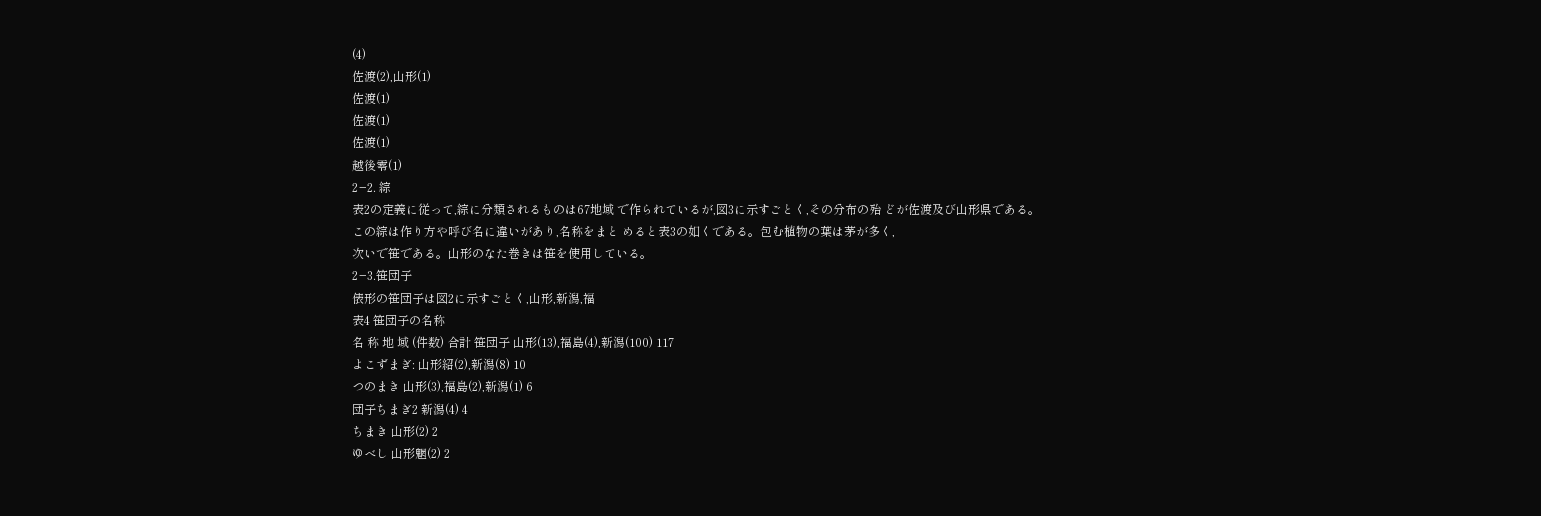(4)
佐渡(2),山形(1)
佐渡(1)
佐渡(1)
佐渡(1)
越後零(1)
2−2. 綜
表2の定義に従って,綜に分類されるものは67地域 で作られているが,図3に示すごとく,その分布の殆 どが佐渡及び山形県である。
この綜は作り方や呼び名に違いがあり,名称をまと めると表3の如くである。包む植物の葉は茅が多く,
次いで笹である。山形のなた巻きは笹を使用している。
2−3.笹団子
俵形の笹団子は図2に示すごとく,山形,新潟,福
表4 笹団子の名称
名 称 地 域 (件数) 合計 笹団子 山形(13),福島(4),新潟(100) 117
よこずまぎ: 山形紹(2),新潟(8) 10
つのまき 山形(3),福島(2),新潟(1) 6
団子ちまぎ2 新潟(4) 4
ちまき 山形(2) 2
ゆべし 山形魍(2) 2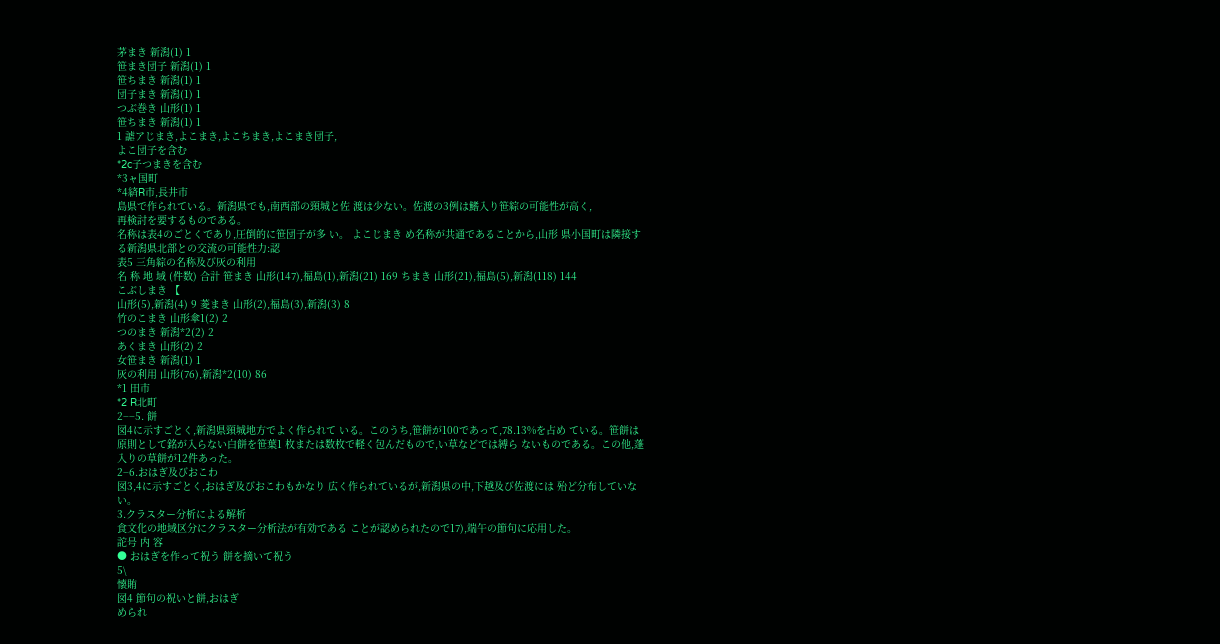茅まき 新潟(1) 1
笹まき団子 新潟(1) 1
笹ちまき 新潟(1) 1
団子まき 新潟(1) 1
つぶ巻き 山形(1) 1
笹ちまき 新潟(1) 1
1 謔アじまき,よこまき,よこちまき,よこまき団子,
よこ団子を含む
*2c子つまきを含む
*3ャ国町
*4緕R市,長井市
島県で作られている。新潟県でも,南西部の頸城と佐 渡は少ない。佐渡の3例は鰭入り笹綜の可能性が高く,
再検討を要するものである。
名称は表4のごとくであり,圧倒的に笹団子が多 い。 よこじまき め名称が共通であることから,山形 県小国町は隣接する新潟県北部との交流の可能性力:認
表5 三角綜の名称及び灰の利用
名 称 地 域 (件数) 合計 笹まき 山形(147),福島(1),新潟(21) 169 ちまき 山形(21),福島(5),新潟(118) 144
こぶしまき 【
山形(5),新潟(4) 9 菱まき 山形(2),福島(3),新潟(3) 8
竹のこまき 山形傘1(2) 2
つのまき 新潟*2(2) 2
あくまき 山形(2) 2
女笹まき 新潟(1) 1
灰の利用 山形(76),新潟*2(10) 86
*1 田市
*2 R北町
2−−5. 餅
図4に示すごとく,新潟県頸城地方でよく作られて いる。このうち,笹餅が100であって,78.13%を占め ている。笹餅は原則として銘が入らない白餅を笹葉1 枚または数枚で軽く包んだもので,い草などでは縛ら ないものである。この他,蓬入りの草餅が12件あった。
2−6.おはぎ及びおこわ
図3,4に示すごとく,おはぎ及びおこわもかなり 広く作られているが,新潟県の中,下越及び佐渡には 殆ど分布していない。
3.クラスター分析による解析
食文化の地域区分にクラスター分析法が有効である ことが認められたので17),端午の節句に応用した。
詑号 内 容
● おはぎを作って祝う 餅を摘いて祝う
5\
懐賄
図4 節句の祝いと餅,おはぎ
められ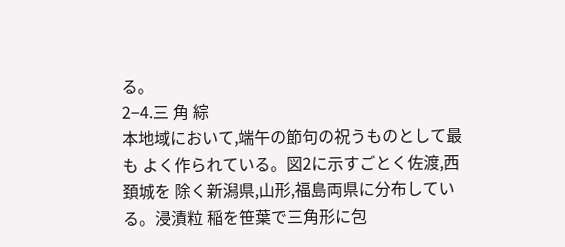る。
2−4.三 角 綜
本地域において,端午の節句の祝うものとして最も よく作られている。図2に示すごとく佐渡,西頚城を 除く新潟県,山形,福島両県に分布している。浸漬粒 稲を笹葉で三角形に包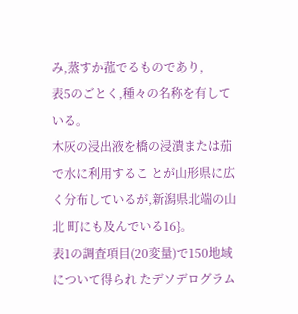み,蒸すか菰でるものであり,
表5のごとく,種々の名称を有している。
木灰の浸出液を橋の浸潰または茄で水に利用するこ とが山形県に広く分布しているが,新潟県北端の山北 町にも及んでいる16}。
表1の調査項目(20変量)で150地域について得られ たデソデログラム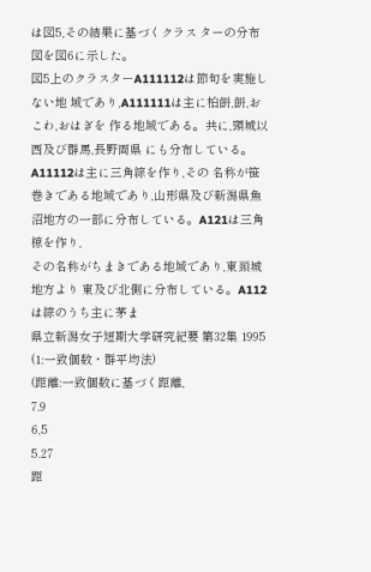は図5,その結果に基づくクラス ターの分布図を図6に示した。
図5上のクラスターA111112は節句を実施しない地 域であり,A111111は主に柏餅,餅,おこわ,おはぎを 作る地域である。共に,頸城以西及び群馬,長野両県 にも分布している。A11112は主に三角綜を作り,その 名称が笹巻きである地域であり,山形県及び新潟県魚 沼地方の一部に分布している。A121は三角椋を作り,
その名称がちまきである地域であり,東頚城地方より 東及び北側に分布している。A112は綜のうち主に茅ま
県立新潟女子短期大学研究紀要 第32集 1995
(1:一致個数・群平均法)
(距離:一致個数に基づく距離,
7.9
6,5
5.27
距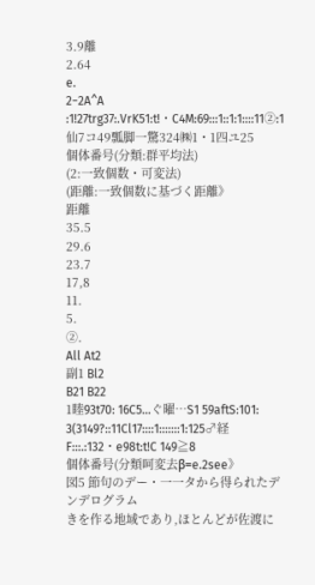3.9離
2.64
e.
2−2A^A
:1!27trg37:.VrK51:t!・C4M:69:::1::1:1::::11②:1仙7コ49瓢脚一驚324㈱1・1四ユ25
個体番号(分類:群平均法)
(2:一致個数・可変法)
(距離:一致個数に基づく距離》
距離
35.5
29.6
23.7
17,8
11.
5.
②.
All At2
副1 Bl2
B21 B22
1睦93t70: 16C5…ぐ曜…S1 59aftS:101: 3(3149?::11Cl17::::1:::::::1:125♂経F:::.:132・e98t:t!C 149≧8
個体番号(分類呵変去β=e.2see》
図5 節句のデー・一一タから得られたデンデログラム
きを作る地域であり,ほとんどが佐渡に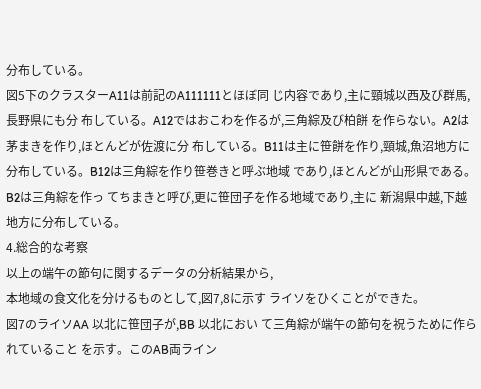分布している。
図5下のクラスターA11は前記のA111111とほぼ同 じ内容であり,主に頸城以西及び群馬,長野県にも分 布している。A12ではおこわを作るが,三角綜及び柏餅 を作らない。A2は茅まきを作り,ほとんどが佐渡に分 布している。B11は主に笹餅を作り,頸城,魚沼地方に 分布している。B12は三角綜を作り笹巻きと呼ぶ地域 であり,ほとんどが山形県である。B2は三角綜を作っ てちまきと呼び,更に笹団子を作る地域であり,主に 新潟県中越,下越地方に分布している。
4.総合的な考察
以上の端午の節句に関するデータの分析結果から,
本地域の食文化を分けるものとして,図7,8に示す ライソをひくことができた。
図7のライソAA 以北に笹団子が,BB 以北におい て三角綜が端午の節句を祝うために作られていること を示す。このAB両ライン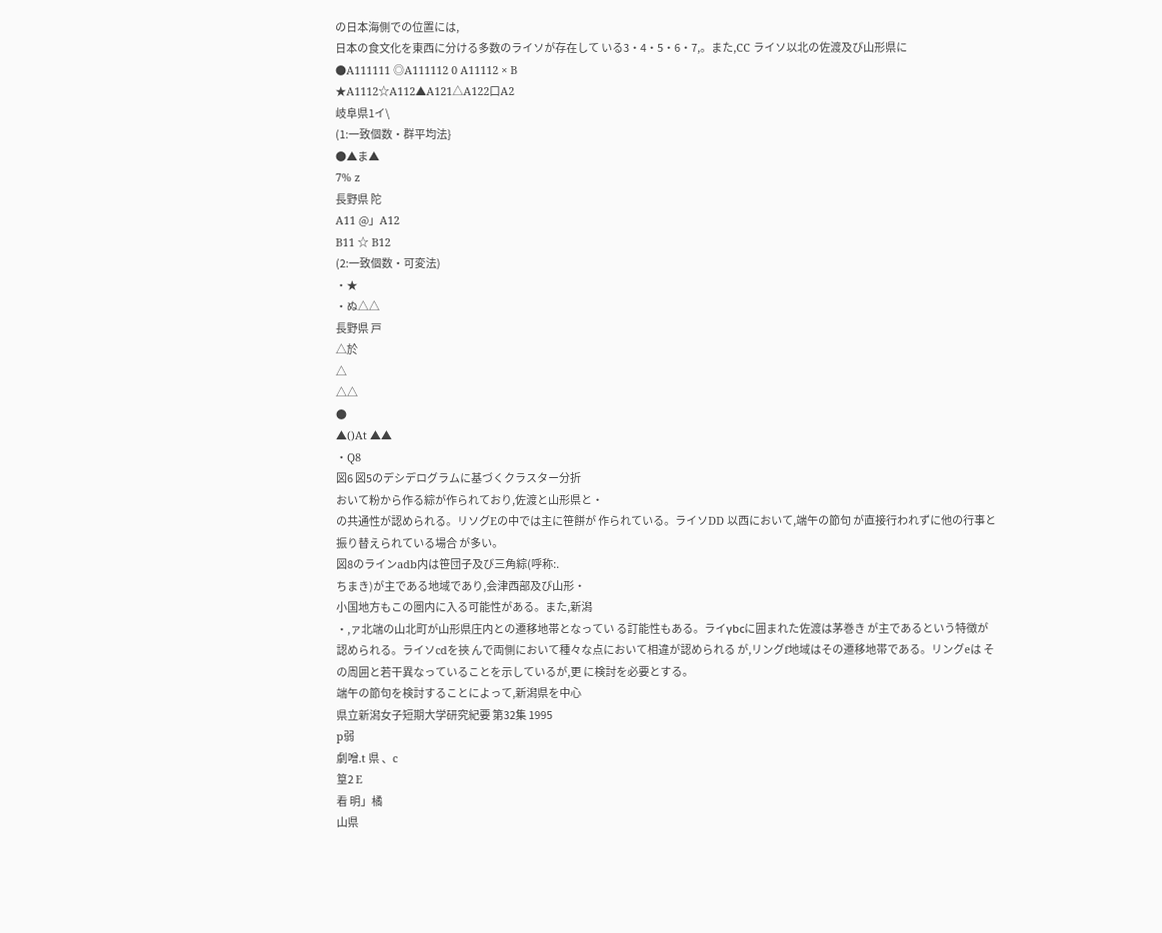の日本海側での位置には,
日本の食文化を東西に分ける多数のライソが存在して いる3・4・5・6・7,。また,CC ライソ以北の佐渡及び山形県に
●A111111 ◎A111112 0 A11112 × B
★A1112☆A112▲A121△A122口A2
岐阜県1イ\
(1:一致個数・群平均法}
●▲ま▲
7% z
長野県 陀
A11 @」A12
B11 ☆ B12
(2:一致個数・可変法)
・★
・ぬ△△
長野県 戸
△於
△
△△
●
▲()At ▲▲
・Q8
図6 図5のデシデログラムに基づくクラスター分折
おいて粉から作る綜が作られており,佐渡と山形県と・
の共通性が認められる。リソグEの中では主に笹餅が 作られている。ライソDD 以西において,端午の節句 が直接行われずに他の行事と振り替えられている場合 が多い。
図8のラインadb内は笹団子及び三角綜(呼称:.
ちまき)が主である地域であり,会津西部及び山形・
小国地方もこの圏内に入る可能性がある。また,新潟
・,ァ北端の山北町が山形県庄内との遷移地帯となってい る訂能性もある。ライγbcに囲まれた佐渡は茅巻き が主であるという特徴が認められる。ライソcdを挾 んで両側において種々な点において相違が認められる が,リングf地域はその遷移地帯である。リングeは その周囲と若干異なっていることを示しているが,更 に検討を必要とする。
端午の節句を検討することによって,新潟県を中心
県立新潟女子短期大学研究紀要 第32集 1995
p弱
劇噌.t 県 、c
篁2 E
看 明」橘
山県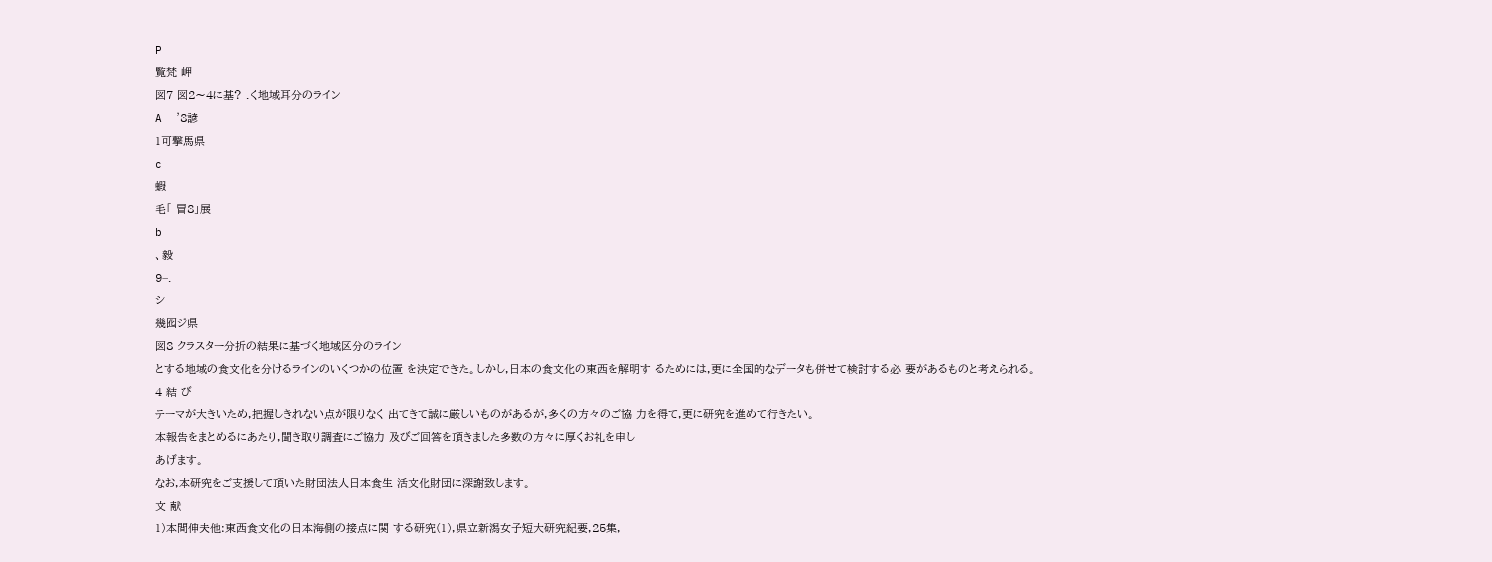P
覧梵 岬
図7 図2〜4に基? .く地域耳分のライン
A ︐8諺
1可撃馬県
c
蝦
毛「 冒8」展
b
、毅
9−.
シ
幾囮ジ県
図8 クラスター分折の結果に基づく地域区分のライン
とする地域の食文化を分けるラインのいくつかの位置 を決定できた。しかし,日本の食文化の東西を解明す るためには,更に全国的なデータも併せて検討する必 要があるものと考えられる。
4 結 び
テーマが大きいため,把握しきれない点が限りなく 出てきて誠に厳しいものがあるが,多くの方々のご協 力を得て,更に研究を進めて行きたい。
本報告をまとめるにあたり,聞き取り調査にご協力 及びご回答を頂きました多数の方々に厚くお礼を申し
あげます。
なお,本研究をご支援して頂いた財団法人日本食生 活文化財団に深謝致します。
文 献
1)本間伸夫他:東西食文化の日本海側の接点に関 する研究(1),県立新潟女子短大研究紀要,25集,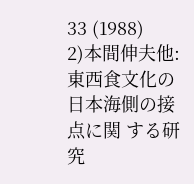33 (1988)
2)本間伸夫他:東西食文化の日本海側の接点に関 する研究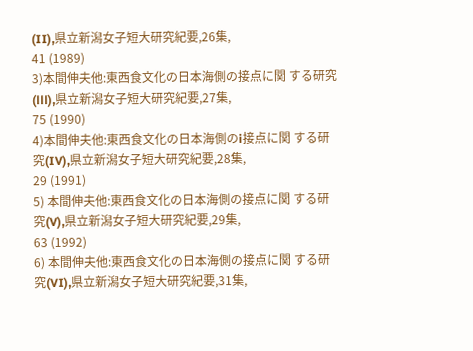(II),県立新潟女子短大研究紀要,26集,
41 (1989)
3)本間伸夫他:東西食文化の日本海側の接点に関 する研究(lll),県立新潟女子短大研究紀要,27集,
75 (1990)
4)本間伸夫他:東西食文化の日本海側のi接点に関 する研究(IV),県立新潟女子短大研究紀要,28集,
29 (1991)
5) 本間伸夫他:東西食文化の日本海側の接点に関 する研究(V),県立新潟女子短大研究紀要,29集,
63 (1992)
6) 本間伸夫他:東西食文化の日本海側の接点に関 する研究(VI),県立新潟女子短大研究紀要,31集,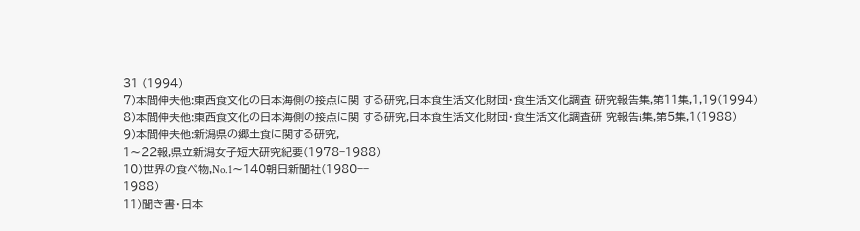31 (1994)
7)本間伸夫他:東西食文化の日本海側の接点に関 する研究,日本食生活文化財団・食生活文化調査 研究報告集,第11集,1,19(1994)
8)本間伸夫他:東西食文化の日本海側の接点に関 する研究,日本食生活文化財団・食生活文化調査研 究報告i集,第5集,1(1988)
9)本間伸夫他:新潟県の郷土食に関する研究,
1〜22報,県立新潟女子短大研究紀要(1978−1988)
10)世界の食ぺ物,No.1〜140朝日新聞社(1980−−
1988)
11)聞き書・日本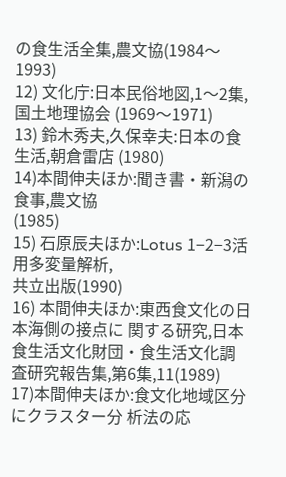の食生活全集,農文協(1984〜1993)
12) 文化庁:日本民俗地図,1〜2集,国土地理協会 (1969〜1971)
13) 鈴木秀夫,久保幸夫:日本の食生活,朝倉雷店 (1980)
14)本間伸夫ほか:聞き書・新潟の食事,農文協
(1985)
15) 石原辰夫ほか:Lotus 1−2−3活用多変量解析,
共立出版(1990)
16) 本間伸夫ほか:東西食文化の日本海側の接点に 関する研究,日本食生活文化財団・食生活文化調 査研究報告集,第6集,11(1989)
17)本間伸夫ほか:食文化地域区分にクラスター分 析法の応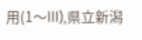用(1〜III),県立新潟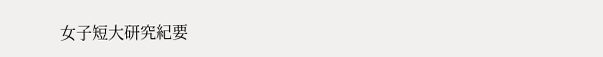女子短大研究紀要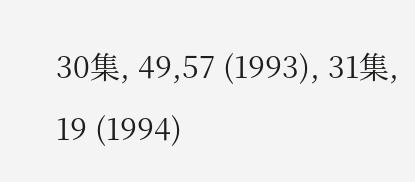30集, 49,57 (1993), 31集, 19 (1994)